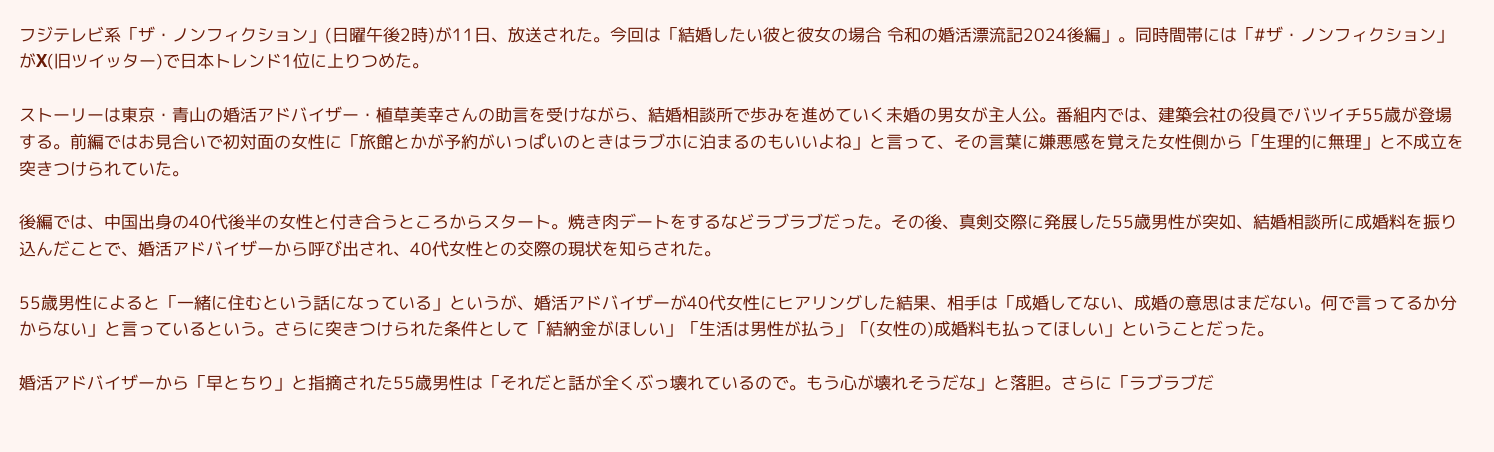フジテレビ系「ザ・ノンフィクション」(日曜午後2時)が11日、放送された。今回は「結婚したい彼と彼女の場合 令和の婚活漂流記2024後編」。同時間帯には「#ザ・ノンフィクション」がX(旧ツイッター)で日本トレンド1位に上りつめた。

ストーリーは東京・青山の婚活アドバイザー・植草美幸さんの助言を受けながら、結婚相談所で歩みを進めていく未婚の男女が主人公。番組内では、建築会社の役員でバツイチ55歳が登場する。前編ではお見合いで初対面の女性に「旅館とかが予約がいっぱいのときはラブホに泊まるのもいいよね」と言って、その言葉に嫌悪感を覚えた女性側から「生理的に無理」と不成立を突きつけられていた。

後編では、中国出身の40代後半の女性と付き合うところからスタート。焼き肉デートをするなどラブラブだった。その後、真剣交際に発展した55歳男性が突如、結婚相談所に成婚料を振り込んだことで、婚活アドバイザーから呼び出され、40代女性との交際の現状を知らされた。

55歳男性によると「一緒に住むという話になっている」というが、婚活アドバイザーが40代女性にヒアリングした結果、相手は「成婚してない、成婚の意思はまだない。何で言ってるか分からない」と言っているという。さらに突きつけられた条件として「結納金がほしい」「生活は男性が払う」「(女性の)成婚料も払ってほしい」ということだった。

婚活アドバイザーから「早とちり」と指摘された55歳男性は「それだと話が全くぶっ壊れているので。もう心が壊れそうだな」と落胆。さらに「ラブラブだ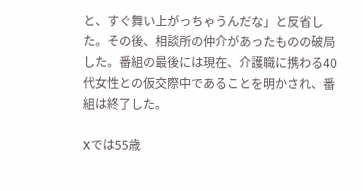と、すぐ舞い上がっちゃうんだな」と反省した。その後、相談所の仲介があったものの破局した。番組の最後には現在、介護職に携わる40代女性との仮交際中であることを明かされ、番組は終了した。

Xでは55歳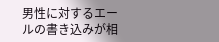男性に対するエールの書き込みが相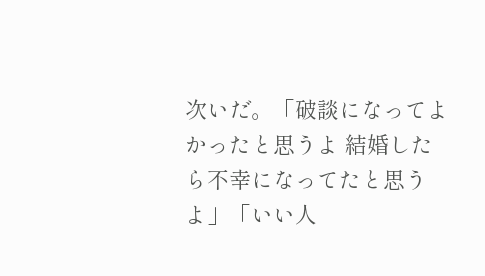次いだ。「破談になってよかったと思うよ 結婚したら不幸になってたと思うよ」「いい人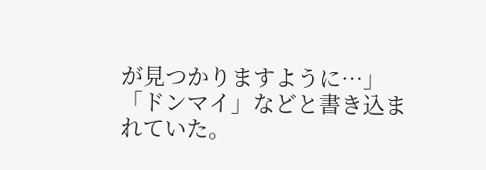が見つかりますように…」「ドンマイ」などと書き込まれていた。